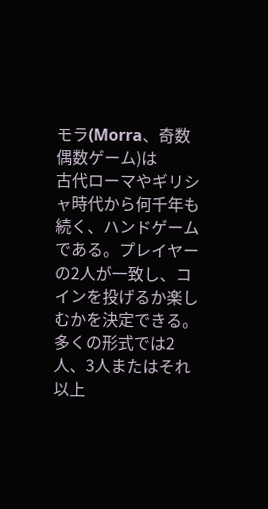モラ(Morra、奇数偶数ゲーム)は
古代ローマやギリシャ時代から何千年も続く、ハンドゲームである。プレイヤーの2人が一致し、コインを投げるか楽しむかを決定できる。多くの形式では2人、3人またはそれ以上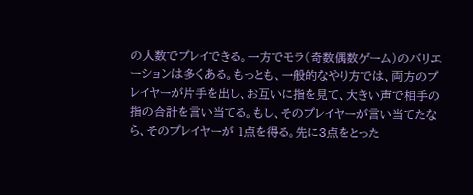の人数でプレイできる。一方でモラ(奇数偶数ゲーム)のバリエーションは多くある。もっとも、一般的なやり方では、両方のプレイヤーが片手を出し、お互いに指を見て、大きい声で相手の指の合計を言い当てる。もし、そのプレイヤーが言い当てたなら、そのプレイヤーが 1点を得る。先に3点をとった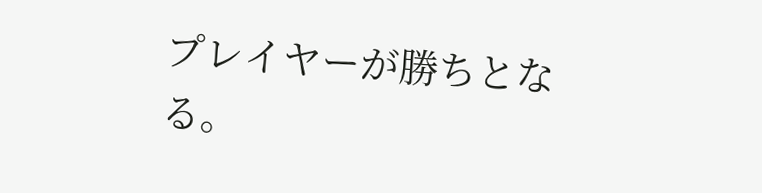プレイヤーが勝ちとなる。